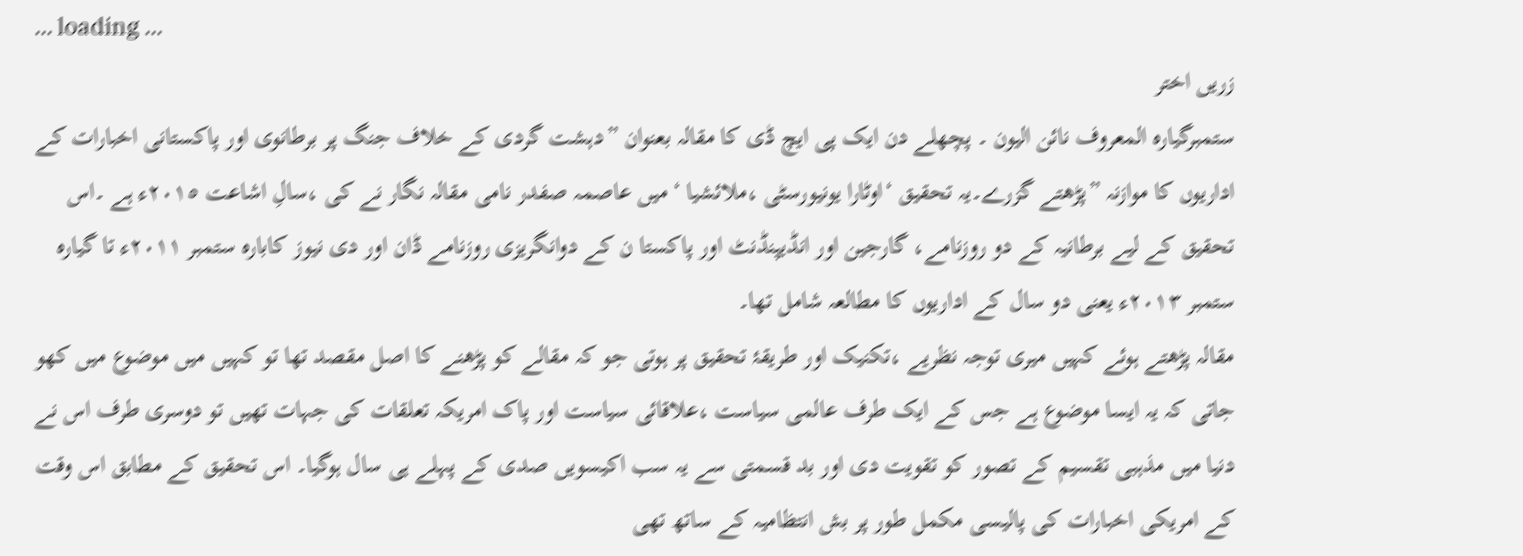... loading ...
زریں اختر
ستمبرگیارہ المعروف نائن الیون ۔ پچھلے دن ایک پی ایچ ڈی کا مقالہ بعنوان ”دہشت گردی کے خلاف جنگ پر برطانوی اور پاکستانی اخبارات کے اداریوں کا موازنہ ”پڑھتے گزرے۔یہ تحقیق ‘اوٹارا یونیورسٹی ،ملائشیا ‘ میں عاصمہ صفدر نامی مقالہ نگار نے کی ،سالِ اشاعت ٢٠١٥ء ہے ۔اس تحقیق کے لیے برطانیہ کے دو روزنامے، گارجین اور انڈیپنڈنٹ اور پاکستا ن کے دوانگریزی روزنامے ڈان اور دی نیوز کابارہ ستمبر ٢٠١١ء تا گیارہ ستمبر ٢٠١٣ء یعنی دو سال کے اداریوں کا مطالعہ شامل تھا۔
مقالہ پڑھتے ہوئے کہیں میری توجہ نظریے ،تکنیک اور طریقۂ تحقیق پر ہوتی جو کہ مقالے کو پڑھنے کا اصل مقصد تھا تو کہیں میں موضوع میں کھو جاتی کہ یہ ایسا موضوع ہے جس کے ایک طرف عالمی سیاست ،علاقائی سیاست اور پاک امریکہ تعلقات کی جہات تھیں تو دوسری طرف اس نے دنیا میں مذہبی تقسیم کے تصور کو تقویت دی اور بد قسمتی سے یہ سب اکیسویں صدی کے پہلے ہی سال ہوگیا۔ اس تحقیق کے مطابق اس وقت کے امریکی اخبارات کی پالیسی مکمل طور پر بش انتظامیہ کے ساتھ تھی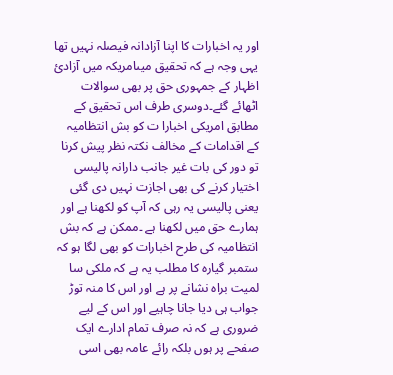اور یہ اخبارات کا اپنا آزادانہ فیصلہ نہیں تھا یہی وجہ ہے کہ تحقیق میںامریکہ میں آزادیٔ اظہار کے جمہوری حق پر بھی سوالات اٹھائے گئے۔دوسری طرف اس تحقیق کے مطابق امریکی اخبارا ت کو بش انتظامیہ کے اقدامات کے مخالف نکتہ نظر پیش کرنا تو دور کی بات غیر جانب دارانہ پالیسی اختیار کرنے کی بھی اجازت نہیں دی گئی یعنی پالیسی یہ رہی کہ آپ کو لکھنا ہے اور ہمارے حق میں لکھنا ہے ۔ممکن ہے کہ بش انتظامیہ کی طرح اخبارات کو بھی لگا ہو کہ ستمبر گیارہ کا مطلب یہ ہے کہ ملکی سا لمیت براہ نشانے پر ہے اور اس کا منہ توڑ جواب ہی دیا جانا چاہیے اور اس کے لیے ضروری ہے کہ نہ صرف تمام ادارے ایک صفحے پر ہوں بلکہ رائے عامہ بھی اسی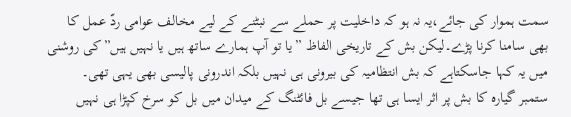سمت ہموار کی جائے،یہ نہ ہو کہ داخلیت پر حملے سے نبٹنے کے لیے مخالف عوامی ردّ عمل کا بھی سامنا کرنا پڑے۔لیکن بش کے تاریخی الفاظ ”یا تو آپ ہمارے ساتھ ہیں یا نہیں ہیں”کی روشنی میں یہ کہا جاسکتاہے کہ بش انتظامیہ کی بیرونی ہی نہیں بلکہ اندرونی پالیسی بھی یہی تھی۔
ستمبر گیارہ کا بش پر اثر ایسا ہی تھا جیسے بل فائٹنگ کے میدان میں بل کو سرخ کپڑا ہی نہیں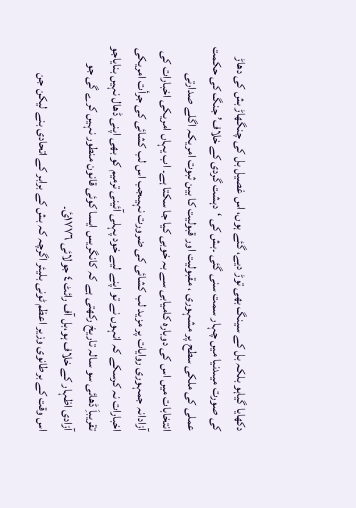دکھایا گیاہو بلکہ بل کے سینگ بھی توڑ دیے، گئے ہوں، اس غصیل بل کی چنگھاڑ بش کی دھاڑ کی صورت میںدنیا میں چہار سمت سنی گئی ۔بش کی ‘دہشت گردی کے خلاف’ جنگ کی حکمت عملی کی ملکی سطح پر مشہوری ، مقبولیت اور قبولیت کا بین ثبوت امریکہ اگلے صدارتی انتخابات میں اس کی دوبارہ کامیابی سے بہ خوبی کیا جا سکتا ہے۔ اب یہاں امریکی اخبارات کی آزادانہ جمہوری روایات پر مزید لب کشائی کی ضرورت نہیںجب اس لب کشائی کی جرأت امریکی اخبارات نہ کرسکے کہ انہوں نے تو اپنے لیے خود پہلی آئینی ترمیم کو بھی اپنی ڈھال نہیں بنایاجو تقریباَِ ڈھائی سو سالہ تاریخ رکھتی ہے کہ کانگریس ایسا کوئی قانون منطور نہیں کرے گی جو آزادی اظہار کے خلاف ہو،بل آف رائٹ ٤ جولائی ١٧٧٦ئ۔
اس وقت کے برطانوی وزیر اعظم ٹونی بلیئر اگرچہ کہ بش کے برابر کے اتحادی بنے لیکن جن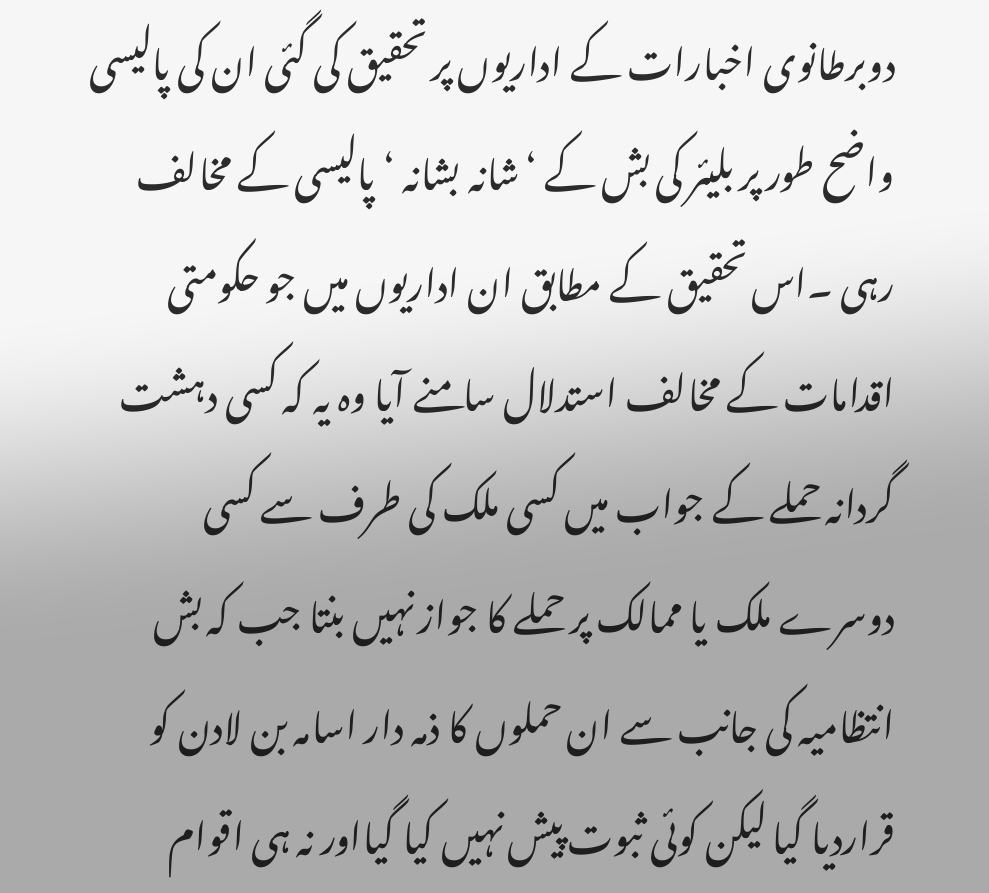دوبرطانوی اخبارات کے اداریوں پر تحقیق کی گئی ان کی پالیسی واضح طور پر بلیئر کی بش کے ‘شانہ بشانہ ‘ پالیسی کے مخالف رہی ۔اس تحقیق کے مطابق ان اداریوں میں جو حکومتی اقدامات کے مخالف استدلال سامنے آیا وہ یہ کہ کسی دہشت گردانہ حملے کے جواب میں کسی ملک کی طرف سے کسی دوسرے ملک یا ممالک پر حملے کا جواز نہیں بنتا جب کہ بش انتظامیہ کی جانب سے ان حملوں کا ذمہ دار اسامہ بن لادن کو قراردیا گیا لیکن کوئی ثبوت پیش نہیں کیا گیااور نہ ہی اقوام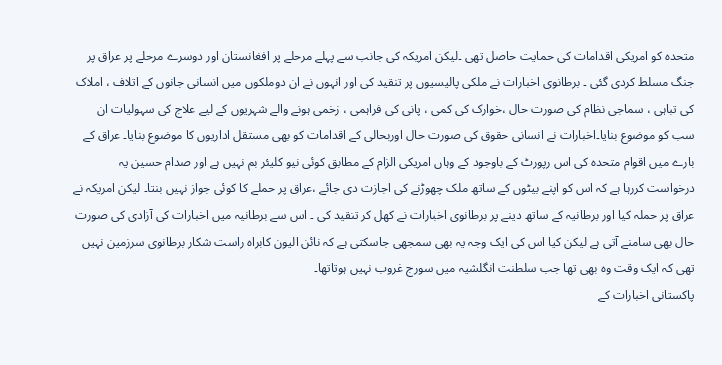متحدہ کو امریکی اقدامات کی حمایت حاصل تھی ۔لیکن امریکہ کی جانب سے پہلے مرحلے پر افغانستان اور دوسرے مرحلے پر عراق پر جنگ مسلط کردی گئی ۔ برطانوی اخبارات نے ملکی پالیسیوں پر تنقید کی اور انہوں نے ان دوملکوں میں انسانی جانوں کے اتلاف ، املاک کی تباہی ، سماجی نظام کی صورت حال ،خوارک کی کمی ، پانی کی فراہمی ، زخمی ہونے والے شہریوں کے لیے علاج کی سہولیات ان سب کو موضوع بنایا۔اخبارات نے انسانی حقوق کی صورت حال اوربحالی کے اقدامات کو بھی مستقل اداریوں کا موضوع بنایا۔ عراق کے بارے میں اقوام متحدہ کی اس رپورٹ کے باوجود کے وہاں امریکی الزام کے مطابق کوئی نیو کلیئر بم نہیں ہے اور صدام حسین یہ درخواست کررہا ہے کہ اس کو اپنے بیٹوں کے ساتھ ملک چھوڑنے کی اجازت دی جائے ،عراق پر حملے کا کوئی جواز نہیں بنتا۔ لیکن امریکہ نے عراق پر حملہ کیا اور برطانیہ کے ساتھ دینے پر برطانوی اخبارات نے کھل کر تنقید کی ۔ اس سے برطانیہ میں اخبارات کی آزادی کی صورت حال بھی سامنے آتی ہے لیکن کیا اس کی ایک وجہ یہ بھی سمجھی جاسکتی ہے کہ نائن الیون کابراہ راست شکار برطانوی سرزمین نہیں تھی کہ ایک وقت وہ بھی تھا جب سلطنت انگلشیہ میں سورج غروب نہیں ہوتاتھا۔
پاکستانی اخبارات کے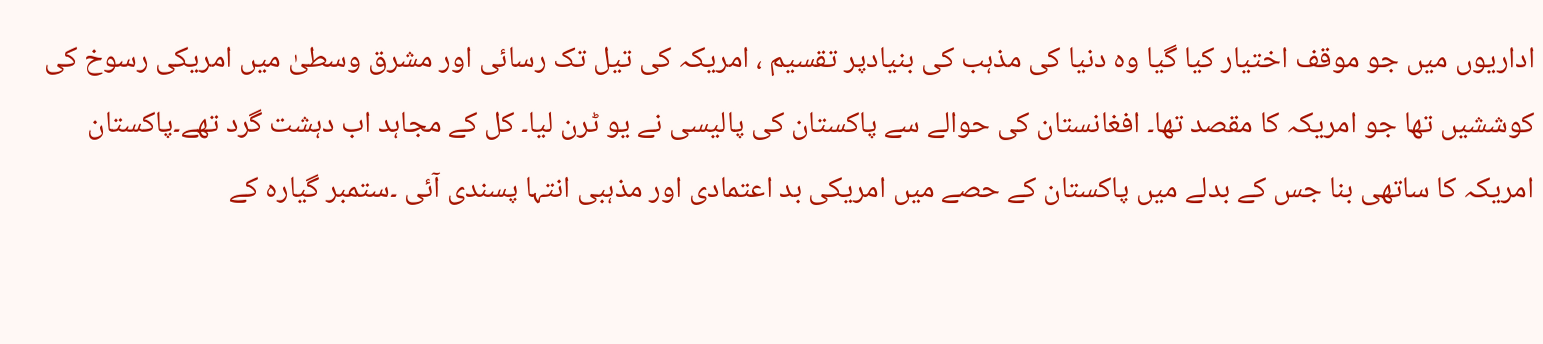اداریوں میں جو موقف اختیار کیا گیا وہ دنیا کی مذہب کی بنیادپر تقسیم ، امریکہ کی تیل تک رسائی اور مشرق وسطیٰ میں امریکی رسوخ کی کوششیں تھا جو امریکہ کا مقصد تھا۔ افغانستان کی حوالے سے پاکستان کی پالیسی نے یو ٹرن لیا۔ کل کے مجاہد اب دہشت گرد تھے۔پاکستان امریکہ کا ساتھی بنا جس کے بدلے میں پاکستان کے حصے میں امریکی بد اعتمادی اور مذہبی انتہا پسندی آئی ۔ستمبر گیارہ کے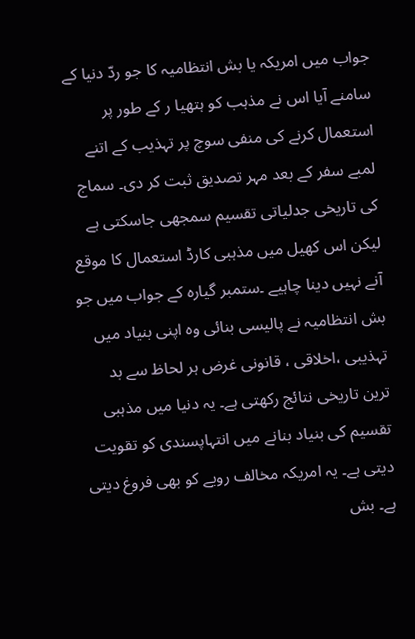جواب میں امریکہ یا بش انتظامیہ کا جو ردّ دنیا کے سامنے آیا اس نے مذہب کو ہتھیا ر کے طور پر استعمال کرنے کی منفی سوچ پر تہذیب کے اتنے لمبے سفر کے بعد مہر تصدیق ثبت کر دی۔ سماج کی تاریخی جدلیاتی تقسیم سمجھی جاسکتی ہے لیکن اس کھیل میں مذہبی کارڈ استعمال کا موقع آنے نہیں دینا چاہیے ۔ستمبر گیارہ کے جواب میں جو بش انتظامیہ نے پالیسی بنائی وہ اپنی بنیاد میں تہذیبی ،اخلاقی ، قانونی غرض ہر لحاظ سے بد ترین تاریخی نتائج رکھتی ہے۔ یہ دنیا میں مذہبی تقسیم کی بنیاد بنانے میں انتہاپسندی کو تقویت دیتی ہے۔ یہ امریکہ مخالف رویے کو بھی فروغ دیتی ہے۔ بش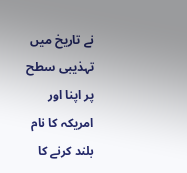نے تاریخ میں تہذیبی سطح پر اپنا اور امریکہ کا نام بلند کرنے کا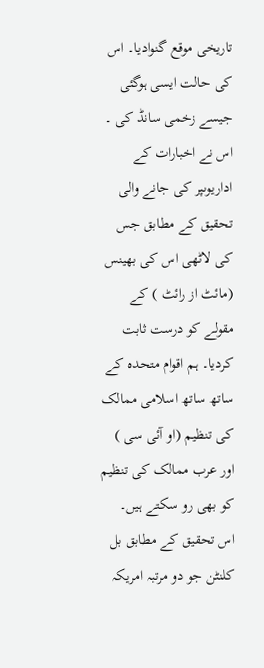تاریخی موقع گنوادیا۔ اس کی حالت ایسی ہوگئی جیسے زخمی سانڈ کی ۔ اس نے اخبارات کے اداریوںپر کی جانے والی تحقیق کے مطابق جس کی لاٹھی اس کی بھینس (مائٹ از رائٹ ) کے مقولے کو درست ثابت کردیا۔ ہم اقوام متحدہ کے ساتھ ساتھ اسلامی ممالک کی تنظیم (او آئی سی ) اور عرب ممالک کی تنظیم کو بھی رو سکتے ہیں۔
اس تحقیق کے مطابق بل کلنٹن جو دو مرتبہ امریکہ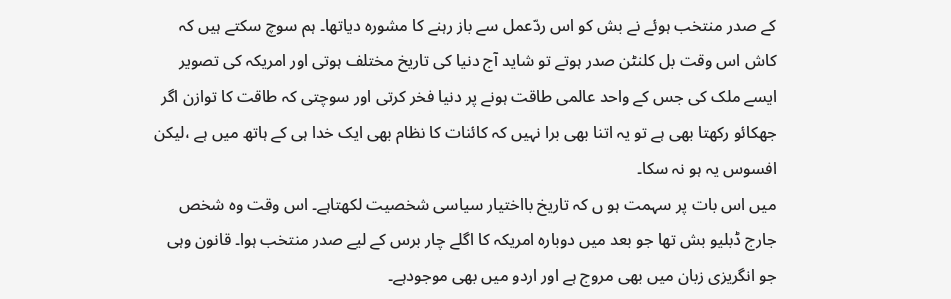کے صدر منتخب ہوئے نے بش کو اس ردّعمل سے باز رہنے کا مشورہ دیاتھا۔ ہم سوچ سکتے ہیں کہ کاش اس وقت بل کلنٹن صدر ہوتے تو شاید آج دنیا کی تاریخ مختلف ہوتی اور امریکہ کی تصویر ایسے ملک کی جس کے واحد عالمی طاقت ہونے پر دنیا فخر کرتی اور سوچتی کہ طاقت کا توازن اگر جھکائو رکھتا بھی ہے تو یہ اتنا بھی برا نہیں کہ کائنات کا نظام بھی ایک خدا ہی کے ہاتھ میں ہے ،لیکن افسوس یہ ہو نہ سکا۔
میں اس بات پر سہمت ہو ں کہ تاریخ بااختیار سیاسی شخصیت لکھتاہے۔ اس وقت وہ شخص جارج ڈبلیو بش تھا جو بعد میں دوبارہ امریکہ کا اگلے چار برس کے لیے صدر منتخب ہوا۔ قانون وہی جو انگریزی زبان میں بھی مروج ہے اور اردو میں بھی موجودہے۔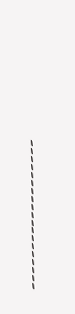۔۔۔۔۔۔۔۔۔۔۔۔۔۔۔۔۔۔۔